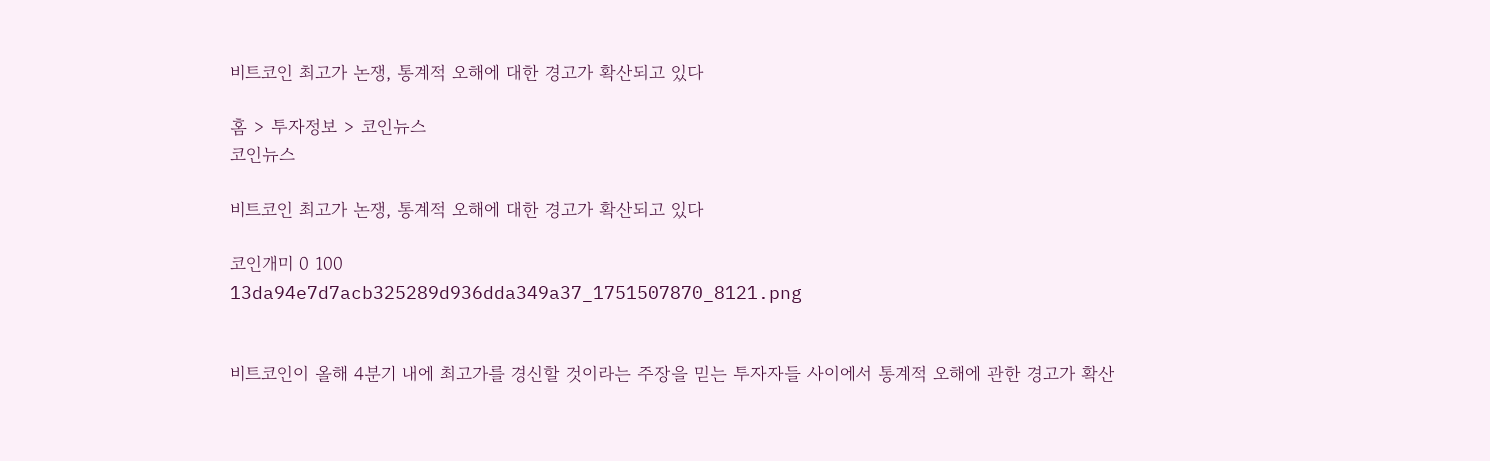비트코인 최고가 논쟁, 통계적 오해에 대한 경고가 확산되고 있다

홈 > 투자정보 > 코인뉴스
코인뉴스

비트코인 최고가 논쟁, 통계적 오해에 대한 경고가 확산되고 있다

코인개미 0 100
13da94e7d7acb325289d936dda349a37_1751507870_8121.png


비트코인이 올해 4분기 내에 최고가를 경신할 것이라는 주장을 믿는 투자자들 사이에서 통계적 오해에 관한 경고가 확산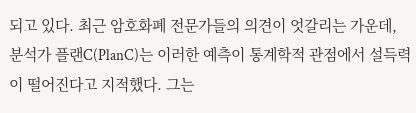되고 있다. 최근 암호화폐 전문가들의 의견이 엇갈리는 가운데, 분석가 플랜C(PlanC)는 이러한 예측이 통계학적 관점에서 설득력이 떨어진다고 지적했다. 그는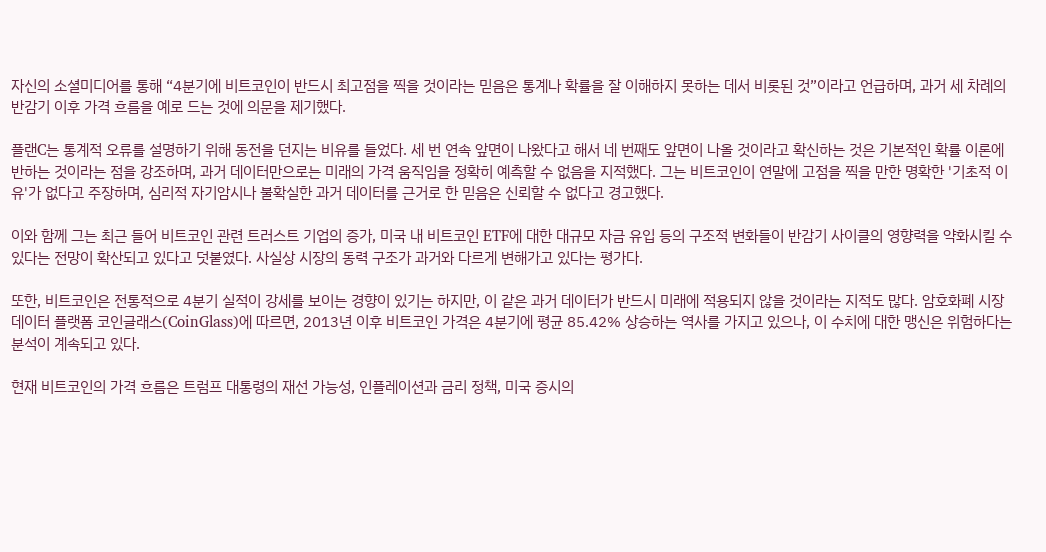자신의 소셜미디어를 통해 “4분기에 비트코인이 반드시 최고점을 찍을 것이라는 믿음은 통계나 확률을 잘 이해하지 못하는 데서 비롯된 것”이라고 언급하며, 과거 세 차례의 반감기 이후 가격 흐름을 예로 드는 것에 의문을 제기했다.

플랜C는 통계적 오류를 설명하기 위해 동전을 던지는 비유를 들었다. 세 번 연속 앞면이 나왔다고 해서 네 번째도 앞면이 나올 것이라고 확신하는 것은 기본적인 확률 이론에 반하는 것이라는 점을 강조하며, 과거 데이터만으로는 미래의 가격 움직임을 정확히 예측할 수 없음을 지적했다. 그는 비트코인이 연말에 고점을 찍을 만한 명확한 '기초적 이유'가 없다고 주장하며, 심리적 자기암시나 불확실한 과거 데이터를 근거로 한 믿음은 신뢰할 수 없다고 경고했다.

이와 함께 그는 최근 들어 비트코인 관련 트러스트 기업의 증가, 미국 내 비트코인 ETF에 대한 대규모 자금 유입 등의 구조적 변화들이 반감기 사이클의 영향력을 약화시킬 수 있다는 전망이 확산되고 있다고 덧붙였다. 사실상 시장의 동력 구조가 과거와 다르게 변해가고 있다는 평가다.

또한, 비트코인은 전통적으로 4분기 실적이 강세를 보이는 경향이 있기는 하지만, 이 같은 과거 데이터가 반드시 미래에 적용되지 않을 것이라는 지적도 많다. 암호화폐 시장 데이터 플랫폼 코인글래스(CoinGlass)에 따르면, 2013년 이후 비트코인 가격은 4분기에 평균 85.42% 상승하는 역사를 가지고 있으나, 이 수치에 대한 맹신은 위험하다는 분석이 계속되고 있다.

현재 비트코인의 가격 흐름은 트럼프 대통령의 재선 가능성, 인플레이션과 금리 정책, 미국 증시의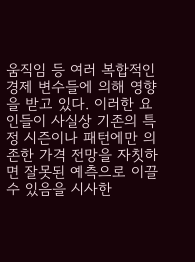움직임 등 여러 복합적인 경제 변수들에 의해 영향을 받고 있다. 이러한 요인들이 사실상 기존의 특정 시즌이나 패턴에만 의존한 가격 전망을 자칫하면 잘못된 예측으로 이끌 수 있음을 시사한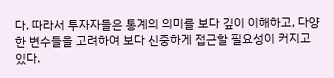다. 따라서 투자자들은 통계의 의미를 보다 깊이 이해하고, 다양한 변수들을 고려하여 보다 신중하게 접근할 필요성이 커지고 있다.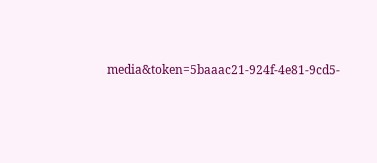media&token=5baaac21-924f-4e81-9cd5-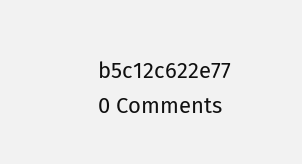b5c12c622e77
0 Comments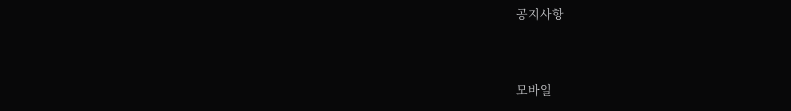공지사항


모바일